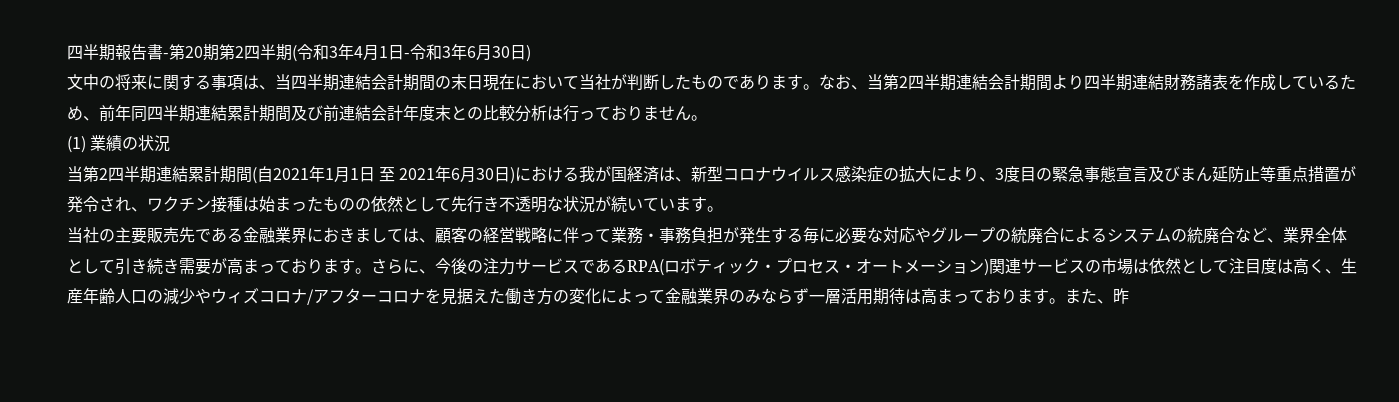四半期報告書-第20期第2四半期(令和3年4月1日-令和3年6月30日)
文中の将来に関する事項は、当四半期連結会計期間の末日現在において当社が判断したものであります。なお、当第2四半期連結会計期間より四半期連結財務諸表を作成しているため、前年同四半期連結累計期間及び前連結会計年度末との比較分析は行っておりません。
(1) 業績の状況
当第2四半期連結累計期間(自2021年1月1日 至 2021年6月30日)における我が国経済は、新型コロナウイルス感染症の拡大により、3度目の緊急事態宣言及びまん延防止等重点措置が発令され、ワクチン接種は始まったものの依然として先行き不透明な状況が続いています。
当社の主要販売先である金融業界におきましては、顧客の経営戦略に伴って業務・事務負担が発生する毎に必要な対応やグループの統廃合によるシステムの統廃合など、業界全体として引き続き需要が高まっております。さらに、今後の注力サービスであるRPA(ロボティック・プロセス・オートメーション)関連サービスの市場は依然として注目度は高く、生産年齢人口の減少やウィズコロナ/アフターコロナを見据えた働き方の変化によって金融業界のみならず一層活用期待は高まっております。また、昨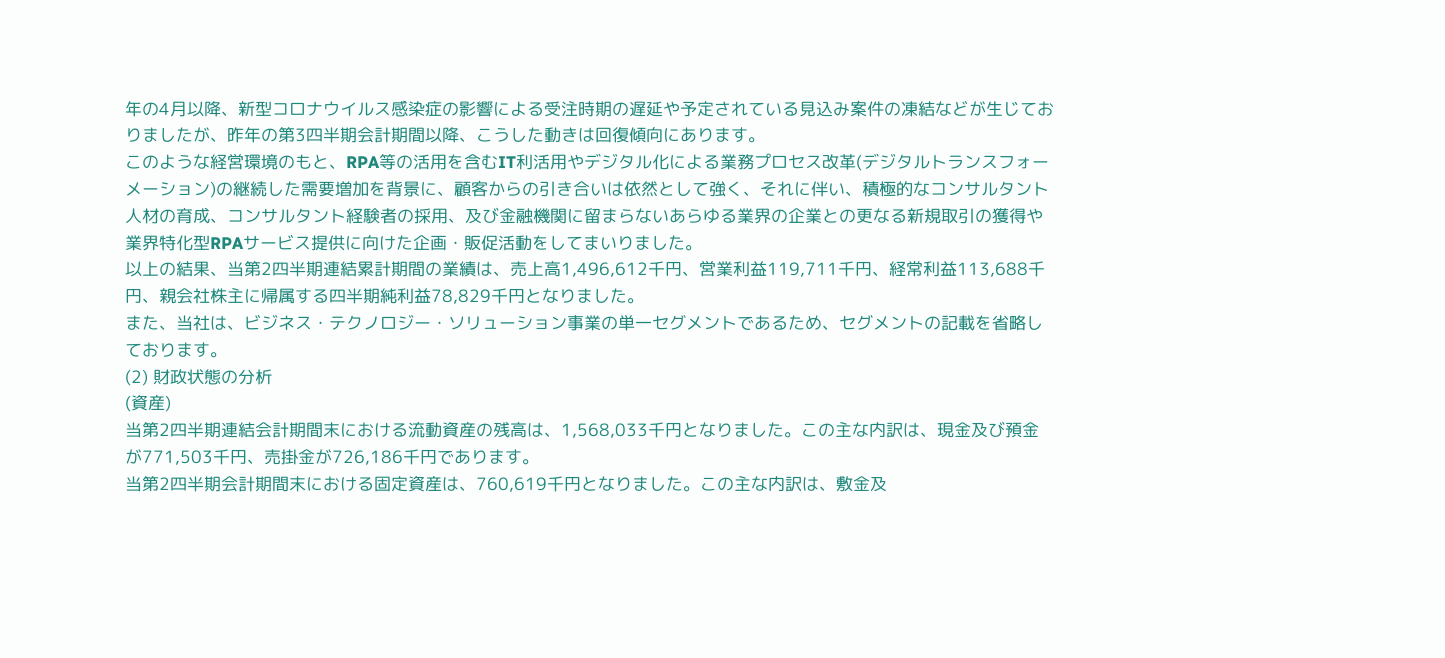年の4月以降、新型コロナウイルス感染症の影響による受注時期の遅延や予定されている見込み案件の凍結などが生じておりましたが、昨年の第3四半期会計期間以降、こうした動きは回復傾向にあります。
このような経営環境のもと、RPA等の活用を含むIT利活用やデジタル化による業務プロセス改革(デジタルトランスフォーメーション)の継続した需要増加を背景に、顧客からの引き合いは依然として強く、それに伴い、積極的なコンサルタント人材の育成、コンサルタント経験者の採用、及び金融機関に留まらないあらゆる業界の企業との更なる新規取引の獲得や業界特化型RPAサービス提供に向けた企画・販促活動をしてまいりました。
以上の結果、当第2四半期連結累計期間の業績は、売上高1,496,612千円、営業利益119,711千円、経常利益113,688千円、親会社株主に帰属する四半期純利益78,829千円となりました。
また、当社は、ビジネス・テクノロジー・ソリューション事業の単一セグメントであるため、セグメントの記載を省略しております。
(2) 財政状態の分析
(資産)
当第2四半期連結会計期間末における流動資産の残高は、1,568,033千円となりました。この主な内訳は、現金及び預金が771,503千円、売掛金が726,186千円であります。
当第2四半期会計期間末における固定資産は、760,619千円となりました。この主な内訳は、敷金及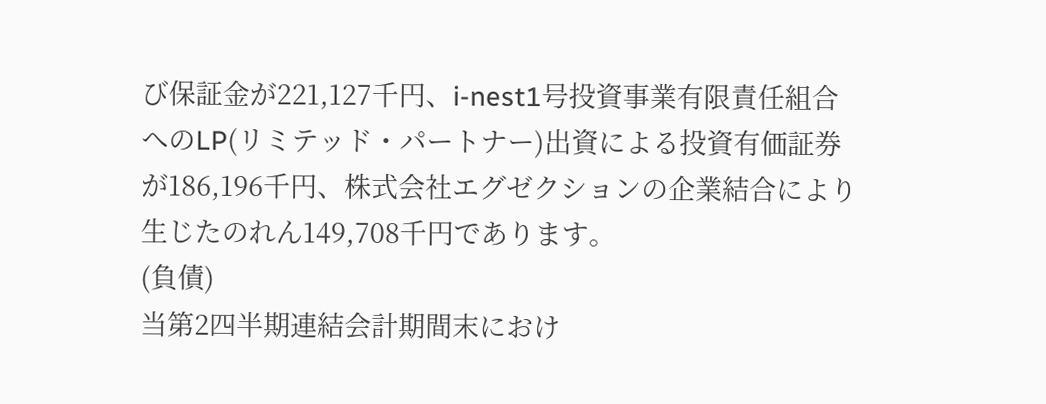び保証金が221,127千円、i-nest1号投資事業有限責任組合へのLP(リミテッド・パートナー)出資による投資有価証券が186,196千円、株式会社エグゼクションの企業結合により生じたのれん149,708千円であります。
(負債)
当第2四半期連結会計期間末におけ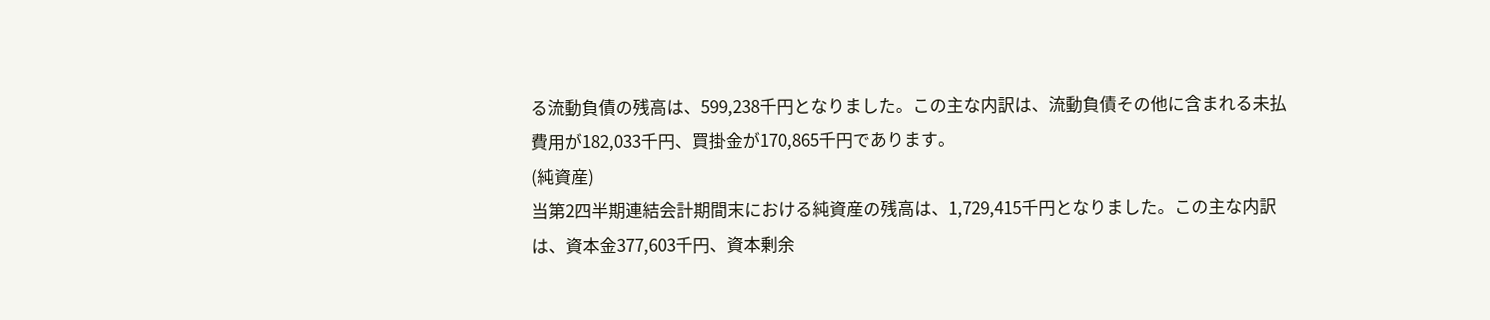る流動負債の残高は、599,238千円となりました。この主な内訳は、流動負債その他に含まれる未払費用が182,033千円、買掛金が170,865千円であります。
(純資産)
当第2四半期連結会計期間末における純資産の残高は、1,729,415千円となりました。この主な内訳は、資本金377,603千円、資本剰余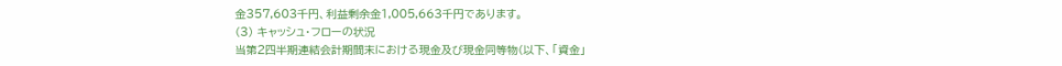金357,603千円、利益剰余金1,005,663千円であります。
(3) キャッシュ・フローの状況
当第2四半期連結会計期間末における現金及び現金同等物(以下、「資金」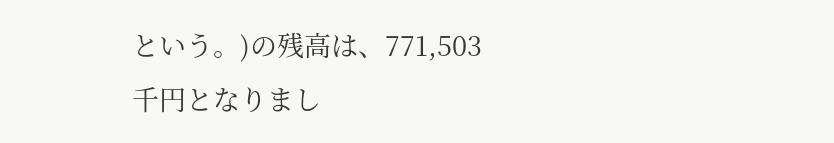という。)の残高は、771,503千円となりまし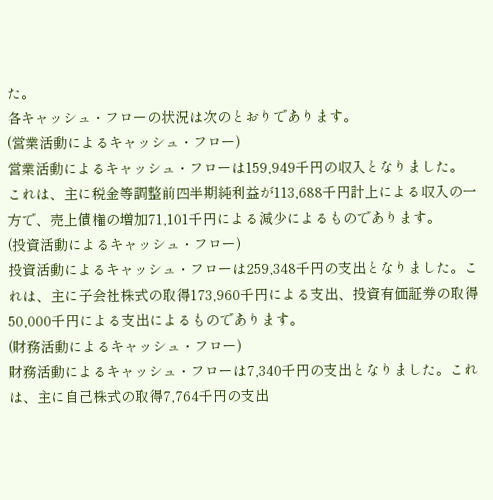た。
各キャッシュ・フローの状況は次のとおりであります。
(営業活動によるキャッシュ・フロー)
営業活動によるキャッシュ・フローは159,949千円の収入となりました。
これは、主に税金等調整前四半期純利益が113,688千円計上による収入の一方で、売上債権の増加71,101千円による減少によるものであります。
(投資活動によるキャッシュ・フロー)
投資活動によるキャッシュ・フローは259,348千円の支出となりました。これは、主に子会社株式の取得173,960千円による支出、投資有価証券の取得50,000千円による支出によるものであります。
(財務活動によるキャッシュ・フロー)
財務活動によるキャッシュ・フローは7,340千円の支出となりました。これは、主に自己株式の取得7,764千円の支出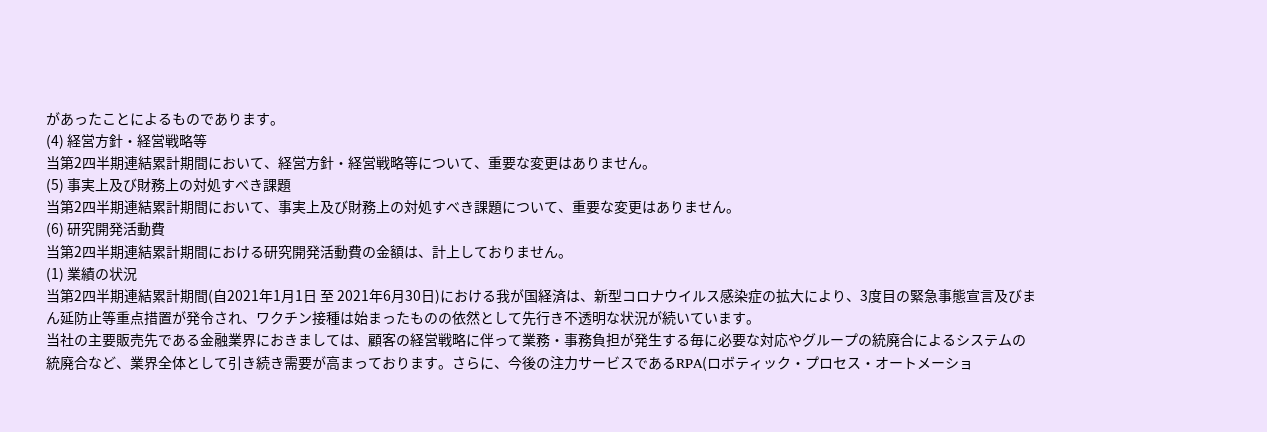があったことによるものであります。
(4) 経営方針・経営戦略等
当第2四半期連結累計期間において、経営方針・経営戦略等について、重要な変更はありません。
(5) 事実上及び財務上の対処すべき課題
当第2四半期連結累計期間において、事実上及び財務上の対処すべき課題について、重要な変更はありません。
(6) 研究開発活動費
当第2四半期連結累計期間における研究開発活動費の金額は、計上しておりません。
(1) 業績の状況
当第2四半期連結累計期間(自2021年1月1日 至 2021年6月30日)における我が国経済は、新型コロナウイルス感染症の拡大により、3度目の緊急事態宣言及びまん延防止等重点措置が発令され、ワクチン接種は始まったものの依然として先行き不透明な状況が続いています。
当社の主要販売先である金融業界におきましては、顧客の経営戦略に伴って業務・事務負担が発生する毎に必要な対応やグループの統廃合によるシステムの統廃合など、業界全体として引き続き需要が高まっております。さらに、今後の注力サービスであるRPA(ロボティック・プロセス・オートメーショ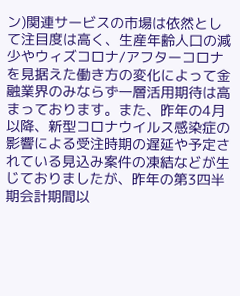ン)関連サービスの市場は依然として注目度は高く、生産年齢人口の減少やウィズコロナ/アフターコロナを見据えた働き方の変化によって金融業界のみならず一層活用期待は高まっております。また、昨年の4月以降、新型コロナウイルス感染症の影響による受注時期の遅延や予定されている見込み案件の凍結などが生じておりましたが、昨年の第3四半期会計期間以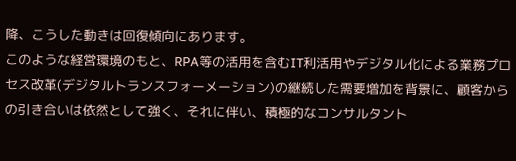降、こうした動きは回復傾向にあります。
このような経営環境のもと、RPA等の活用を含むIT利活用やデジタル化による業務プロセス改革(デジタルトランスフォーメーション)の継続した需要増加を背景に、顧客からの引き合いは依然として強く、それに伴い、積極的なコンサルタント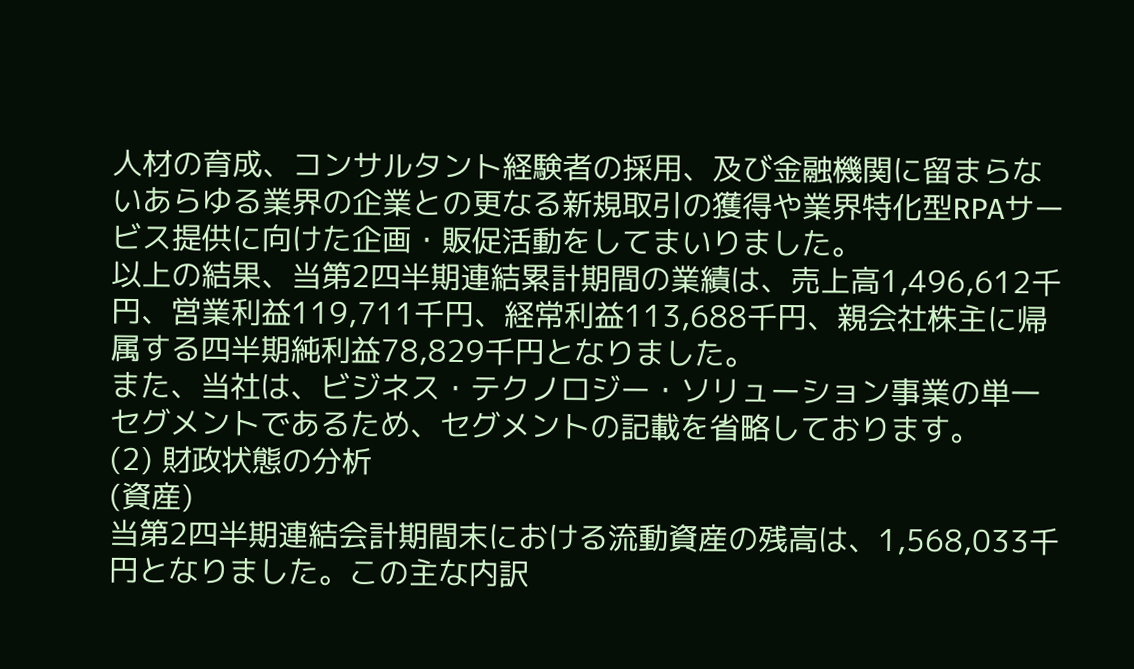人材の育成、コンサルタント経験者の採用、及び金融機関に留まらないあらゆる業界の企業との更なる新規取引の獲得や業界特化型RPAサービス提供に向けた企画・販促活動をしてまいりました。
以上の結果、当第2四半期連結累計期間の業績は、売上高1,496,612千円、営業利益119,711千円、経常利益113,688千円、親会社株主に帰属する四半期純利益78,829千円となりました。
また、当社は、ビジネス・テクノロジー・ソリューション事業の単一セグメントであるため、セグメントの記載を省略しております。
(2) 財政状態の分析
(資産)
当第2四半期連結会計期間末における流動資産の残高は、1,568,033千円となりました。この主な内訳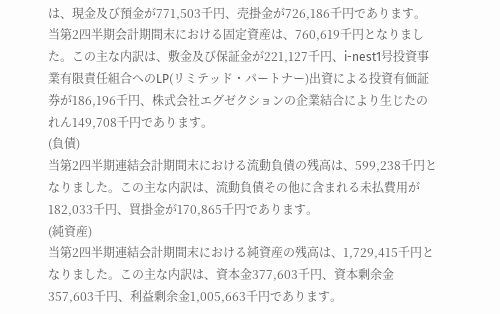は、現金及び預金が771,503千円、売掛金が726,186千円であります。
当第2四半期会計期間末における固定資産は、760,619千円となりました。この主な内訳は、敷金及び保証金が221,127千円、i-nest1号投資事業有限責任組合へのLP(リミテッド・パートナー)出資による投資有価証券が186,196千円、株式会社エグゼクションの企業結合により生じたのれん149,708千円であります。
(負債)
当第2四半期連結会計期間末における流動負債の残高は、599,238千円となりました。この主な内訳は、流動負債その他に含まれる未払費用が182,033千円、買掛金が170,865千円であります。
(純資産)
当第2四半期連結会計期間末における純資産の残高は、1,729,415千円となりました。この主な内訳は、資本金377,603千円、資本剰余金357,603千円、利益剰余金1,005,663千円であります。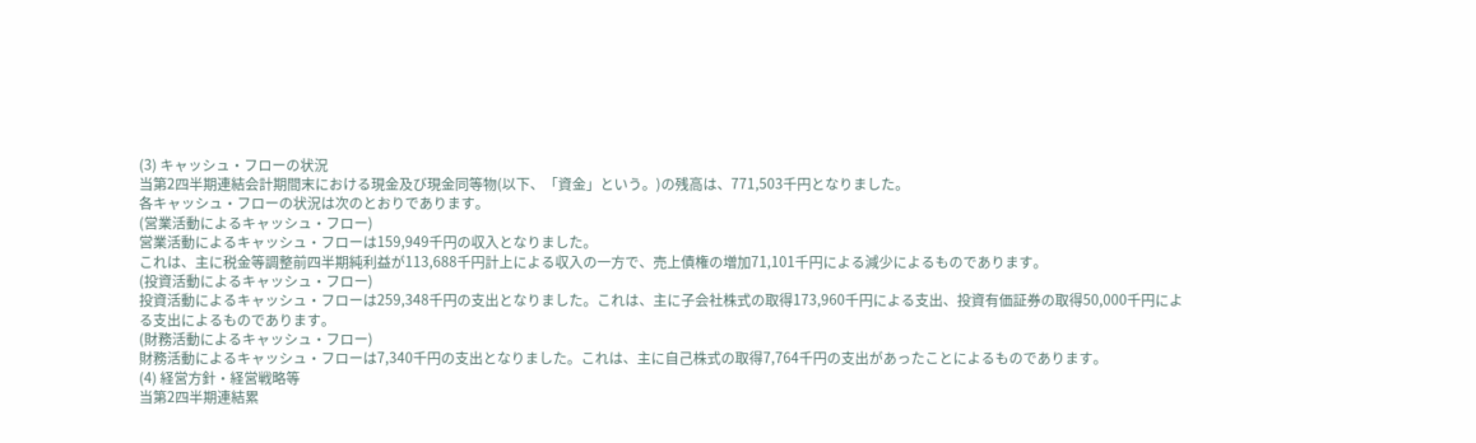(3) キャッシュ・フローの状況
当第2四半期連結会計期間末における現金及び現金同等物(以下、「資金」という。)の残高は、771,503千円となりました。
各キャッシュ・フローの状況は次のとおりであります。
(営業活動によるキャッシュ・フロー)
営業活動によるキャッシュ・フローは159,949千円の収入となりました。
これは、主に税金等調整前四半期純利益が113,688千円計上による収入の一方で、売上債権の増加71,101千円による減少によるものであります。
(投資活動によるキャッシュ・フロー)
投資活動によるキャッシュ・フローは259,348千円の支出となりました。これは、主に子会社株式の取得173,960千円による支出、投資有価証券の取得50,000千円による支出によるものであります。
(財務活動によるキャッシュ・フロー)
財務活動によるキャッシュ・フローは7,340千円の支出となりました。これは、主に自己株式の取得7,764千円の支出があったことによるものであります。
(4) 経営方針・経営戦略等
当第2四半期連結累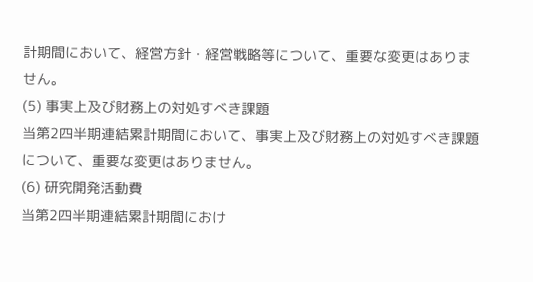計期間において、経営方針・経営戦略等について、重要な変更はありません。
(5) 事実上及び財務上の対処すべき課題
当第2四半期連結累計期間において、事実上及び財務上の対処すべき課題について、重要な変更はありません。
(6) 研究開発活動費
当第2四半期連結累計期間におけ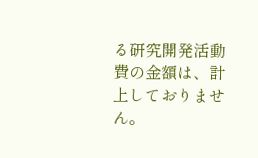る研究開発活動費の金額は、計上しておりません。